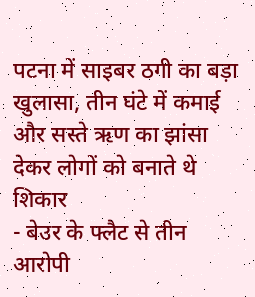पटना में साइबर ठगी का बड़ा खुलासा, तीन घंटे में कमाई और सस्ते ऋण का झांसा देकर लोगों को बनाते थे शिकार
- बेउर के फ्लैट से तीन आरोपी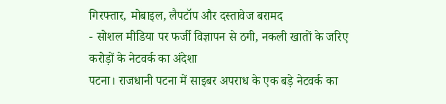गिरफ्तार, मोबाइल, लैपटॉप और दस्तावेज बरामद
- सोशल मीडिया पर फर्जी विज्ञापन से ठगी, नकली खातों के जरिए करोड़ों के नेटवर्क का अंदेशा
पटना। राजधानी पटना में साइबर अपराध के एक बड़े नेटवर्क का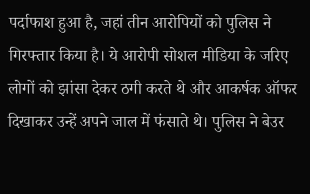पर्दाफाश हुआ है, जहां तीन आरोपियों को पुलिस ने गिरफ्तार किया है। ये आरोपी सोशल मीडिया के जरिए लोगों को झांसा देकर ठगी करते थे और आकर्षक ऑफर दिखाकर उन्हें अपने जाल में फंसाते थे। पुलिस ने बेउर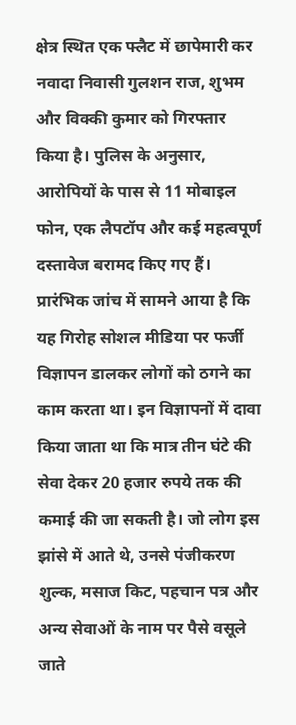क्षेत्र स्थित एक फ्लैट में छापेमारी कर नवादा निवासी गुलशन राज, शुभम और विक्की कुमार को गिरफ्तार किया है। पुलिस के अनुसार, आरोपियों के पास से 11 मोबाइल फोन, एक लैपटॉप और कई महत्वपूर्ण दस्तावेज बरामद किए गए हैं। प्रारंभिक जांच में सामने आया है कि यह गिरोह सोशल मीडिया पर फर्जी विज्ञापन डालकर लोगों को ठगने का काम करता था। इन विज्ञापनों में दावा किया जाता था कि मात्र तीन घंटे की सेवा देकर 20 हजार रुपये तक की कमाई की जा सकती है। जो लोग इस झांसे में आते थे, उनसे पंजीकरण शुल्क, मसाज किट, पहचान पत्र और अन्य सेवाओं के नाम पर पैसे वसूले जाते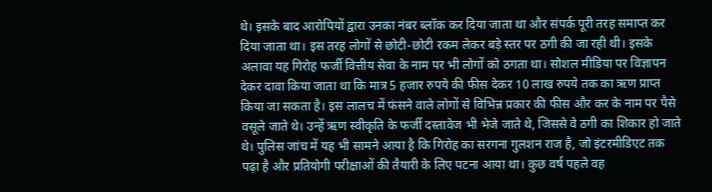थे। इसके बाद आरोपियों द्वारा उनका नंबर ब्लॉक कर दिया जाता था और संपर्क पूरी तरह समाप्त कर दिया जाता था। इस तरह लोगों से छोटी-छोटी रकम लेकर बड़े स्तर पर ठगी की जा रही थी। इसके अलावा यह गिरोह फर्जी वित्तीय सेवा के नाम पर भी लोगों को ठगता था। सोशल मीडिया पर विज्ञापन देकर दावा किया जाता था कि मात्र 5 हजार रुपये की फीस देकर 10 लाख रुपये तक का ऋण प्राप्त किया जा सकता है। इस लालच में फंसने वाले लोगों से विभिन्न प्रकार की फीस और कर के नाम पर पैसे वसूले जाते थे। उन्हें ऋण स्वीकृति के फर्जी दस्तावेज भी भेजे जाते थे, जिससे वे ठगी का शिकार हो जाते थे। पुलिस जांच में यह भी सामने आया है कि गिरोह का सरगना गुलशन राज है, जो इंटरमीडिएट तक पढ़ा है और प्रतियोगी परीक्षाओं की तैयारी के लिए पटना आया था। कुछ वर्ष पहले वह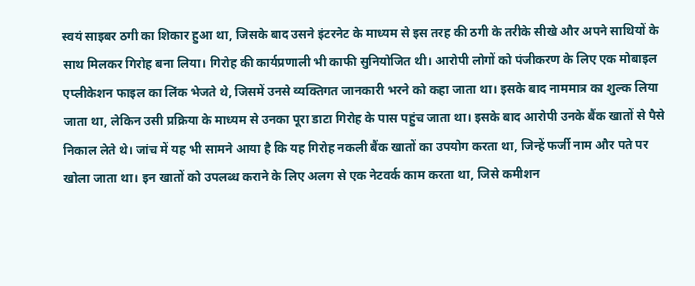स्वयं साइबर ठगी का शिकार हुआ था, जिसके बाद उसने इंटरनेट के माध्यम से इस तरह की ठगी के तरीके सीखे और अपने साथियों के साथ मिलकर गिरोह बना लिया। गिरोह की कार्यप्रणाली भी काफी सुनियोजित थी। आरोपी लोगों को पंजीकरण के लिए एक मोबाइल एप्लीकेशन फाइल का लिंक भेजते थे, जिसमें उनसे व्यक्तिगत जानकारी भरने को कहा जाता था। इसके बाद नाममात्र का शुल्क लिया जाता था, लेकिन उसी प्रक्रिया के माध्यम से उनका पूरा डाटा गिरोह के पास पहुंच जाता था। इसके बाद आरोपी उनके बैंक खातों से पैसे निकाल लेते थे। जांच में यह भी सामने आया है कि यह गिरोह नकली बैंक खातों का उपयोग करता था, जिन्हें फर्जी नाम और पते पर खोला जाता था। इन खातों को उपलब्ध कराने के लिए अलग से एक नेटवर्क काम करता था, जिसे कमीशन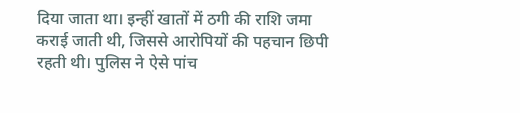दिया जाता था। इन्हीं खातों में ठगी की राशि जमा कराई जाती थी, जिससे आरोपियों की पहचान छिपी रहती थी। पुलिस ने ऐसे पांच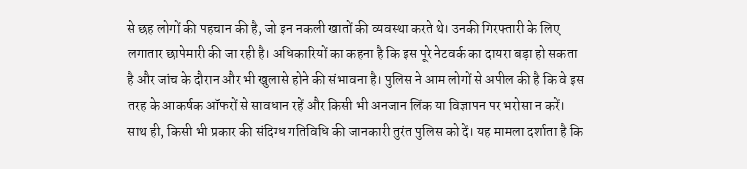से छह लोगों की पहचान की है, जो इन नकली खातों की व्यवस्था करते थे। उनकी गिरफ्तारी के लिए लगातार छापेमारी की जा रही है। अधिकारियों का कहना है कि इस पूरे नेटवर्क का दायरा बड़ा हो सकता है और जांच के दौरान और भी खुलासे होने की संभावना है। पुलिस ने आम लोगों से अपील की है कि वे इस तरह के आकर्षक ऑफरों से सावधान रहें और किसी भी अनजान लिंक या विज्ञापन पर भरोसा न करें। साथ ही, किसी भी प्रकार की संदिग्ध गतिविधि की जानकारी तुरंत पुलिस को दें। यह मामला दर्शाता है कि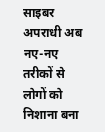साइबर अपराधी अब नए-नए तरीकों से लोगों को निशाना बना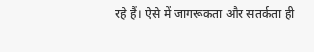रहे हैं। ऐसे में जागरूकता और सतर्कता ही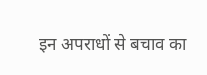इन अपराधों से बचाव का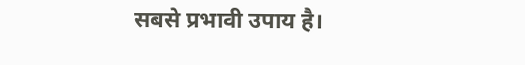सबसे प्रभावी उपाय है।